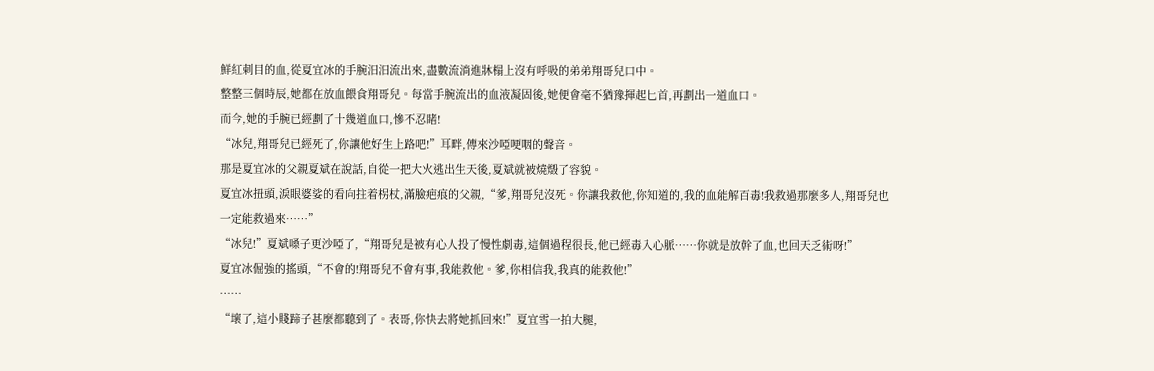鮮紅刺目的血,從夏宜冰的手腕汨汨流出來,盡數流淌進牀榻上沒有呼吸的弟弟翔哥兒口中。
整整三個時辰,她都在放血餵食翔哥兒。每當手腕流出的血液凝固後,她便會毫不猶豫揮起匕首,再劃出一道血口。
而今,她的手腕已經劃了十幾道血口,慘不忍睹!
“冰兒,翔哥兒已經死了,你讓他好生上路吧!”耳畔,傳來沙啞哽咽的聲音。
那是夏宜冰的父親夏斌在說話,自從一把大火逃出生天後,夏斌就被燒燬了容貌。
夏宜冰扭頭,淚眼婆娑的看向拄着柺杖,滿臉疤痕的父親,“爹,翔哥兒沒死。你讓我救他,你知道的,我的血能解百毒!我救過那麼多人,翔哥兒也一定能救過來……”
“冰兒!”夏斌嗓子更沙啞了,“翔哥兒是被有心人投了慢性劇毒,這個過程很長,他已經毒入心脈……你就是放幹了血,也回天乏術呀!”
夏宜冰倔強的搖頭,“不會的!翔哥兒不會有事,我能救他。爹,你相信我,我真的能救他!”
……
“壞了,這小賤蹄子甚麼都聽到了。表哥,你快去將她抓回來!”夏宜雪一拍大腿,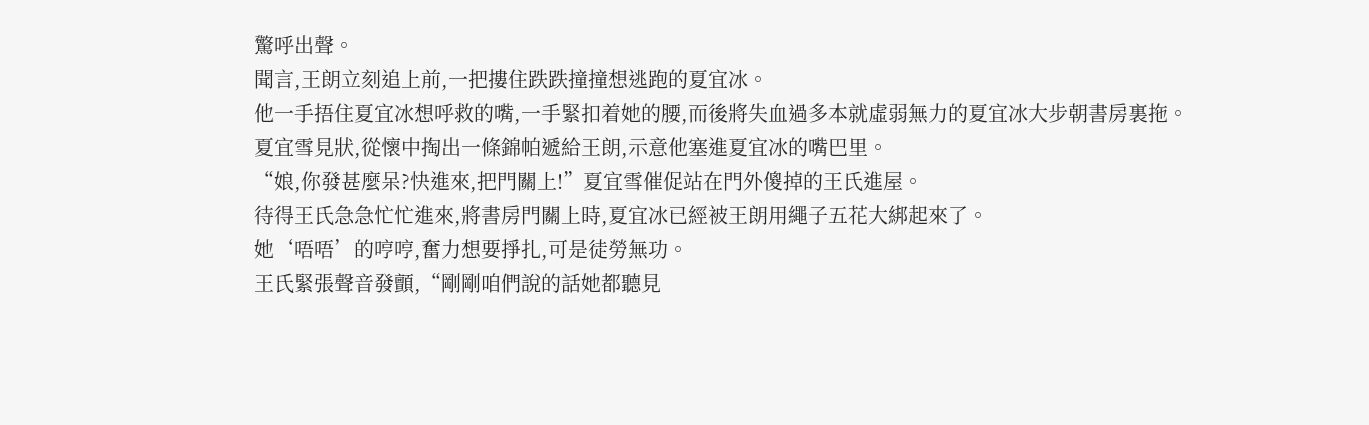驚呼出聲。
聞言,王朗立刻追上前,一把摟住跌跌撞撞想逃跑的夏宜冰。
他一手捂住夏宜冰想呼救的嘴,一手緊扣着她的腰,而後將失血過多本就虛弱無力的夏宜冰大步朝書房裏拖。
夏宜雪見狀,從懷中掏出一條錦帕遞給王朗,示意他塞進夏宜冰的嘴巴里。
“娘,你發甚麼呆?快進來,把門關上!”夏宜雪催促站在門外傻掉的王氏進屋。
待得王氏急急忙忙進來,將書房門關上時,夏宜冰已經被王朗用繩子五花大綁起來了。
她‘唔唔’的哼哼,奮力想要掙扎,可是徒勞無功。
王氏緊張聲音發顫,“剛剛咱們說的話她都聽見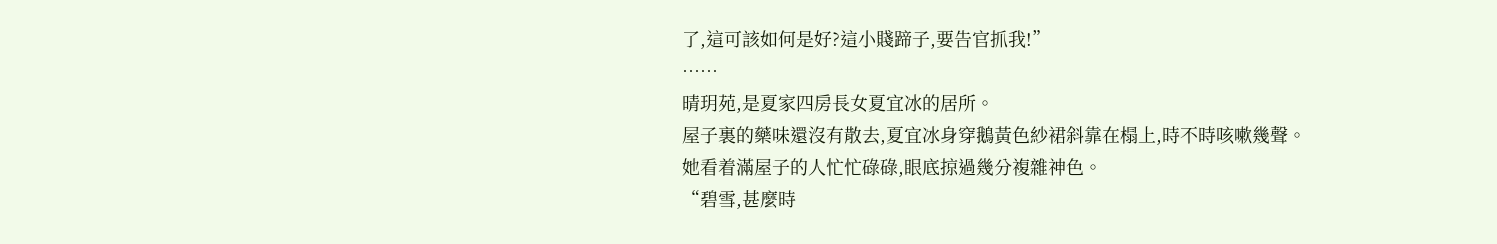了,這可該如何是好?這小賤蹄子,要告官抓我!”
……
晴玥苑,是夏家四房長女夏宜冰的居所。
屋子裏的藥味還沒有散去,夏宜冰身穿鵝黃色紗裙斜靠在榻上,時不時咳嗽幾聲。
她看着滿屋子的人忙忙碌碌,眼底掠過幾分複雜神色。
“碧雪,甚麼時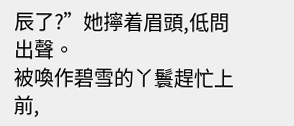辰了?”她擰着眉頭,低問出聲。
被喚作碧雪的丫鬟趕忙上前,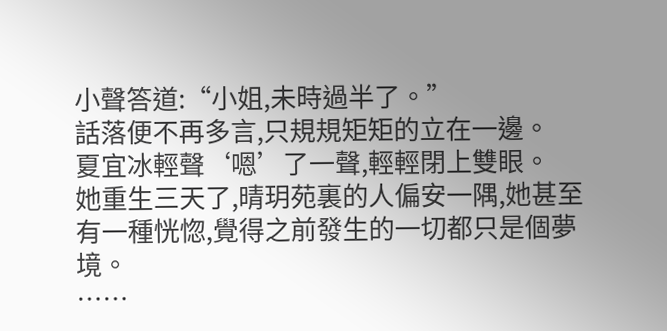小聲答道:“小姐,未時過半了。”
話落便不再多言,只規規矩矩的立在一邊。
夏宜冰輕聲‘嗯’了一聲,輕輕閉上雙眼。
她重生三天了,晴玥苑裏的人偏安一隅,她甚至有一種恍惚,覺得之前發生的一切都只是個夢境。
……